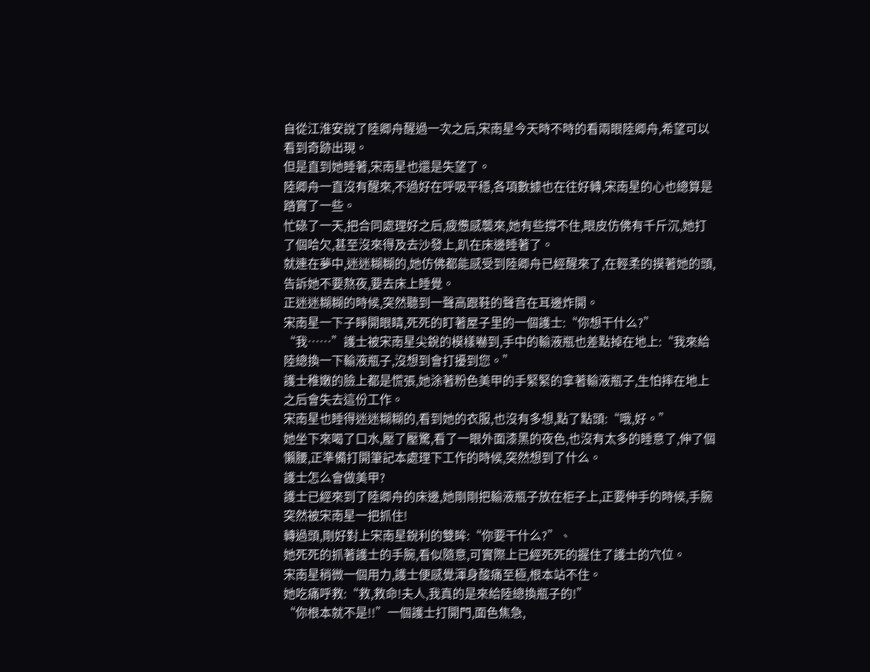自從江淮安說了陸卿舟醒過一次之后,宋南星今天時不時的看兩眼陸卿舟,希望可以看到奇跡出現。
但是直到她睡著,宋南星也還是失望了。
陸卿舟一直沒有醒來,不過好在呼吸平穩,各項數據也在往好轉,宋南星的心也總算是踏實了一些。
忙碌了一天,把合同處理好之后,疲憊感襲來,她有些撐不住,眼皮仿佛有千斤沉,她打了個哈欠,甚至沒來得及去沙發上,趴在床邊睡著了。
就連在夢中,迷迷糊糊的,她仿佛都能感受到陸卿舟已經醒來了,在輕柔的摸著她的頭,告訴她不要熬夜,要去床上睡覺。
正迷迷糊糊的時候,突然聽到一聲高跟鞋的聲音在耳邊炸開。
宋南星一下子睜開眼睛,死死的盯著屋子里的一個護士:“你想干什么?”
“我……”護士被宋南星尖銳的模樣嚇到,手中的輸液瓶也差點掉在地上:“我來給陸總換一下輸液瓶子,沒想到會打擾到您。”
護士稚嫩的臉上都是慌張,她涂著粉色美甲的手緊緊的拿著輸液瓶子,生怕摔在地上之后會失去這份工作。
宋南星也睡得迷迷糊糊的,看到她的衣服,也沒有多想,點了點頭:“哦,好。”
她坐下來喝了口水,壓了壓驚,看了一眼外面漆黑的夜色,也沒有太多的睡意了,伸了個懶腰,正準備打開筆記本處理下工作的時候,突然想到了什么。
護士怎么會做美甲?
護士已經來到了陸卿舟的床邊,她剛剛把輸液瓶子放在柜子上,正要伸手的時候,手腕突然被宋南星一把抓住!
轉過頭,剛好對上宋南星銳利的雙眸:“你要干什么?”、
她死死的抓著護士的手腕,看似隨意,可實際上已經死死的握住了護士的穴位。
宋南星稍微一個用力,護士便感覺渾身酸痛至極,根本站不住。
她吃痛呼救:“救,救命!夫人,我真的是來給陸總換瓶子的!”
“你根本就不是!!”一個護士打開門,面色焦急,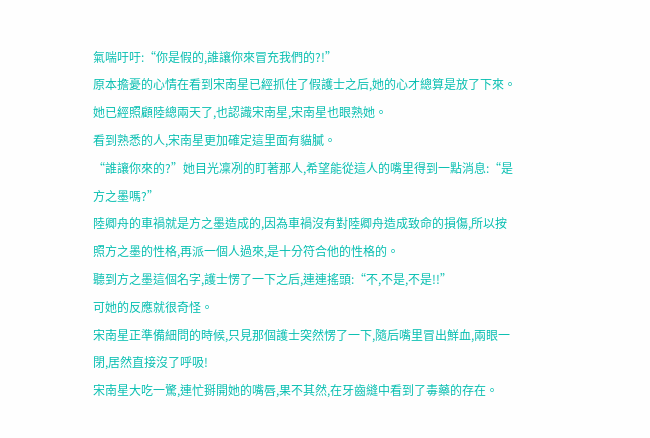氣喘吁吁:“你是假的,誰讓你來冒充我們的?!”
原本擔憂的心情在看到宋南星已經抓住了假護士之后,她的心才總算是放了下來。
她已經照顧陸總兩天了,也認識宋南星,宋南星也眼熟她。
看到熟悉的人,宋南星更加確定這里面有貓膩。
“誰讓你來的?”她目光凜冽的盯著那人,希望能從這人的嘴里得到一點消息:“是方之墨嗎?”
陸卿舟的車禍就是方之墨造成的,因為車禍沒有對陸卿舟造成致命的損傷,所以按照方之墨的性格,再派一個人過來,是十分符合他的性格的。
聽到方之墨這個名字,護士愣了一下之后,連連搖頭:“不,不是,不是!!”
可她的反應就很奇怪。
宋南星正準備細問的時候,只見那個護士突然愣了一下,隨后嘴里冒出鮮血,兩眼一閉,居然直接沒了呼吸!
宋南星大吃一驚,連忙掰開她的嘴唇,果不其然,在牙齒縫中看到了毒藥的存在。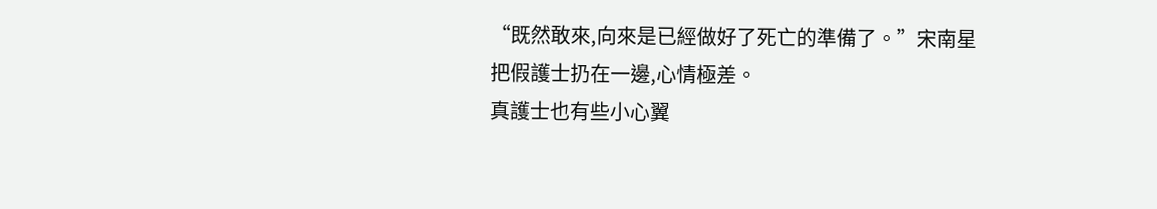“既然敢來,向來是已經做好了死亡的準備了。”宋南星把假護士扔在一邊,心情極差。
真護士也有些小心翼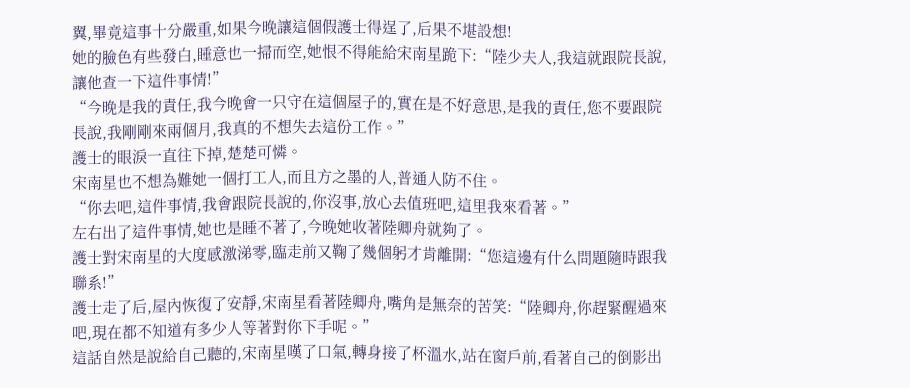翼,畢竟這事十分嚴重,如果今晚讓這個假護士得逞了,后果不堪設想!
她的臉色有些發白,睡意也一掃而空,她恨不得能給宋南星跪下:“陸少夫人,我這就跟院長說,讓他查一下這件事情!”
“今晚是我的責任,我今晚會一只守在這個屋子的,實在是不好意思,是我的責任,您不要跟院長說,我剛剛來兩個月,我真的不想失去這份工作。”
護士的眼淚一直往下掉,楚楚可憐。
宋南星也不想為難她一個打工人,而且方之墨的人,普通人防不住。
“你去吧,這件事情,我會跟院長說的,你沒事,放心去值班吧,這里我來看著。”
左右出了這件事情,她也是睡不著了,今晚她收著陸卿舟就夠了。
護士對宋南星的大度感激涕零,臨走前又鞠了幾個躬才肯離開:“您這邊有什么問題隨時跟我聯系!”
護士走了后,屋內恢復了安靜,宋南星看著陸卿舟,嘴角是無奈的苦笑:“陸卿舟,你趕緊醒過來吧,現在都不知道有多少人等著對你下手呢。”
這話自然是說給自己聽的,宋南星嘆了口氣,轉身接了杯溫水,站在窗戶前,看著自己的倒影出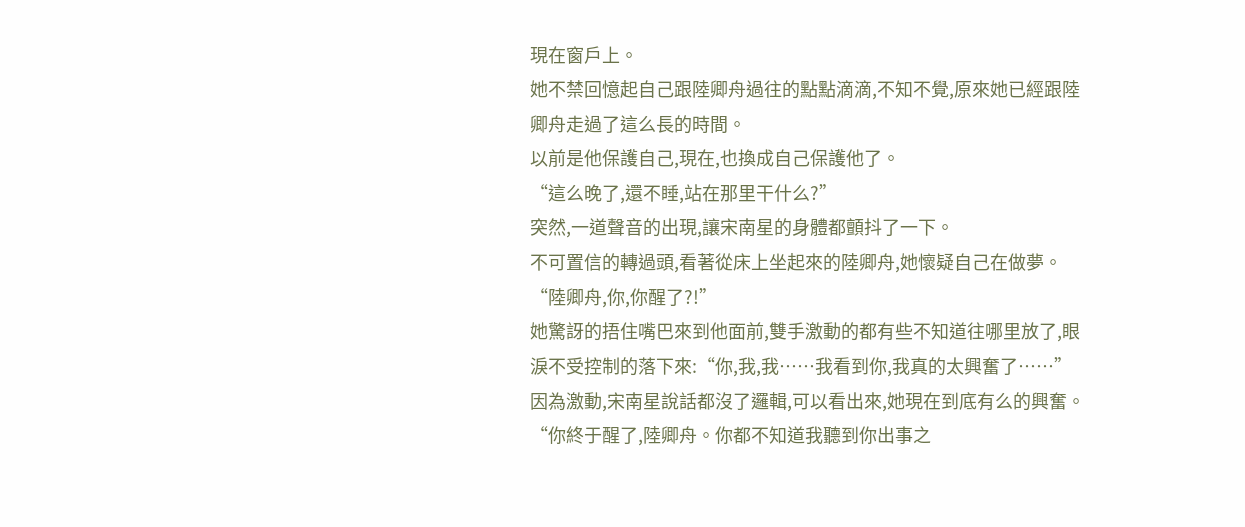現在窗戶上。
她不禁回憶起自己跟陸卿舟過往的點點滴滴,不知不覺,原來她已經跟陸卿舟走過了這么長的時間。
以前是他保護自己,現在,也換成自己保護他了。
“這么晚了,還不睡,站在那里干什么?”
突然,一道聲音的出現,讓宋南星的身體都顫抖了一下。
不可置信的轉過頭,看著從床上坐起來的陸卿舟,她懷疑自己在做夢。
“陸卿舟,你,你醒了?!”
她驚訝的捂住嘴巴來到他面前,雙手激動的都有些不知道往哪里放了,眼淚不受控制的落下來:“你,我,我……我看到你,我真的太興奮了……”
因為激動,宋南星說話都沒了邏輯,可以看出來,她現在到底有么的興奮。
“你終于醒了,陸卿舟。你都不知道我聽到你出事之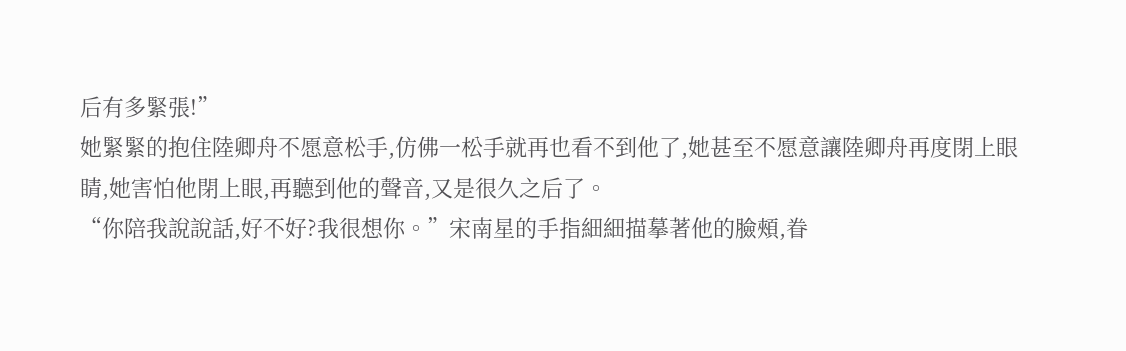后有多緊張!”
她緊緊的抱住陸卿舟不愿意松手,仿佛一松手就再也看不到他了,她甚至不愿意讓陸卿舟再度閉上眼睛,她害怕他閉上眼,再聽到他的聲音,又是很久之后了。
“你陪我說說話,好不好?我很想你。”宋南星的手指細細描摹著他的臉頰,眷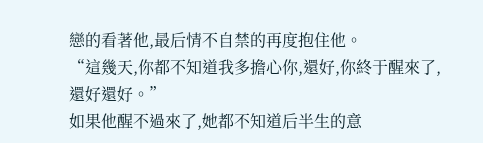戀的看著他,最后情不自禁的再度抱住他。
“這幾天,你都不知道我多擔心你,還好,你終于醒來了,還好還好。”
如果他醒不過來了,她都不知道后半生的意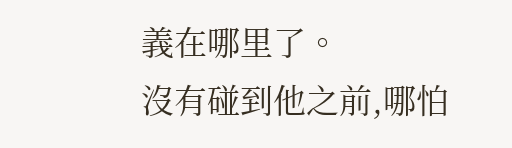義在哪里了。
沒有碰到他之前,哪怕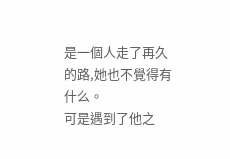是一個人走了再久的路,她也不覺得有什么。
可是遇到了他之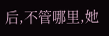后,不管哪里,她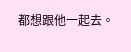都想跟他一起去。